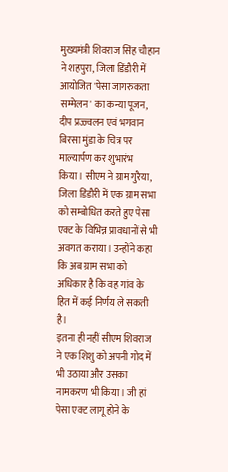मुख्यमंत्री शिवराज सिंह चौहान ने शहपुरा, जिला डिंडौरी में आयोजित 'पेसा जागरुकता सम्मेलन' का कन्या पूजन, दीप प्रज्ज्वलन एवं भगवान बिरसा मुंडा के चित्र पर माल्यार्पण कर शुभारंभ किया। सीएम ने ग्राम गुरैया, जिला डिंडौरी में एक ग्राम सभा को सम्बोधित करते हुए पेसा एक्ट के विभिन्न प्रावधानों से भी अवगत कराया। उन्होंने कहा कि अब ग्राम सभा को अधिकार है कि वह गांव के हित में कई निर्णय ले सकती है।
इतना ही नहीं सीएम शिवराज ने एक शिशु को अपनी गोद में भी उठाया और उसका नामकरण भी किया। जी हां पेसा एक्ट लागू होने के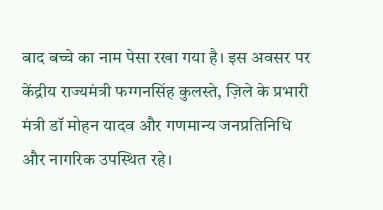बाद बच्चे का नाम पेसा रखा गया है। इस अवसर पर केंद्रीय राज्यमंत्री फग्गनसिंह कुलस्ते, ज़िले के प्रभारी मंत्री डॉ मोहन यादव और गणमान्य जनप्रतिनिधि और नागरिक उपस्थित रहे।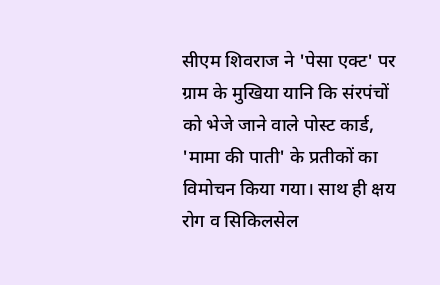सीएम शिवराज ने 'पेसा एक्ट' पर ग्राम के मुखिया यानि कि संरपंचों को भेजे जाने वाले पोस्ट कार्ड, 'मामा की पाती' के प्रतीकों का विमोचन किया गया। साथ ही क्षय रोग व सिकिलसेल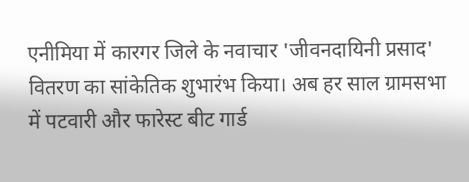एनीमिया में कारगर जिले के नवाचार 'जीवनदायिनी प्रसाद' वितरण का सांकेतिक शुभारंभ किया। अब हर साल ग्रामसभा में पटवारी और फारेस्ट बीट गार्ड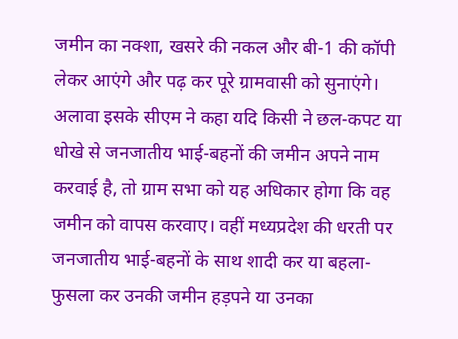जमीन का नक्शा, खसरे की नकल और बी-1 की कॉपी लेकर आएंगे और पढ़ कर पूरे ग्रामवासी को सुनाएंगे।
अलावा इसके सीएम ने कहा यदि किसी ने छल-कपट या धोखे से जनजातीय भाई-बहनों की जमीन अपने नाम करवाई है, तो ग्राम सभा को यह अधिकार होगा कि वह जमीन को वापस करवाए। वहीं मध्यप्रदेश की धरती पर जनजातीय भाई-बहनों के साथ शादी कर या बहला-फुसला कर उनकी जमीन हड़पने या उनका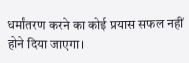धर्मांतरण करने का कोई प्रयास सफल नहीं होने दिया जाएगा।